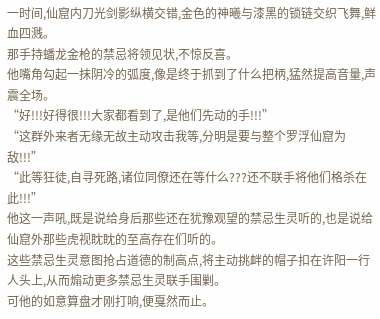一时间,仙窟内刀光剑影纵横交错,金色的神曦与漆黑的锁链交织飞舞,鲜血四溅。
那手持蟠龙金枪的禁忌将领见状,不惊反喜。
他嘴角勾起一抹阴冷的弧度,像是终于抓到了什么把柄,猛然提高音量,声震全场。
“好!!!好得很!!!大家都看到了,是他们先动的手!!!”
“这群外来者无缘无故主动攻击我等,分明是要与整个罗浮仙窟为敌!!!”
“此等狂徒,自寻死路,诸位同僚还在等什么???还不联手将他们格杀在此!!!”
他这一声吼,既是说给身后那些还在犹豫观望的禁忌生灵听的,也是说给仙窟外那些虎视眈眈的至高存在们听的。
这些禁忌生灵意图抢占道德的制高点,将主动挑衅的帽子扣在许阳一行人头上,从而煽动更多禁忌生灵联手围剿。
可他的如意算盘才刚打响,便戛然而止。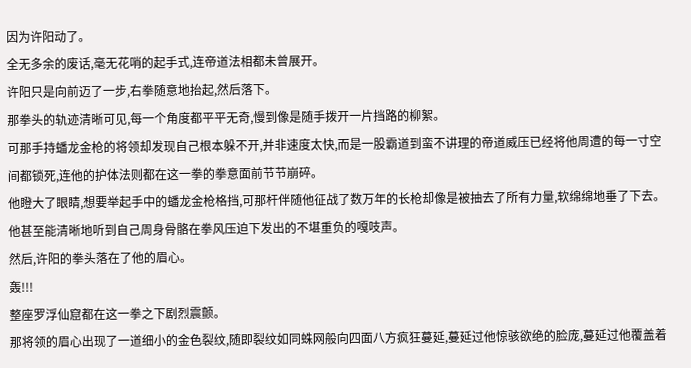因为许阳动了。
全无多余的废话,毫无花哨的起手式,连帝道法相都未曾展开。
许阳只是向前迈了一步,右拳随意地抬起,然后落下。
那拳头的轨迹清晰可见,每一个角度都平平无奇,慢到像是随手拨开一片挡路的柳絮。
可那手持蟠龙金枪的将领却发现自己根本躲不开,并非速度太快,而是一股霸道到蛮不讲理的帝道威压已经将他周遭的每一寸空间都锁死,连他的护体法则都在这一拳的拳意面前节节崩碎。
他瞪大了眼睛,想要举起手中的蟠龙金枪格挡,可那杆伴随他征战了数万年的长枪却像是被抽去了所有力量,软绵绵地垂了下去。
他甚至能清晰地听到自己周身骨骼在拳风压迫下发出的不堪重负的嘎吱声。
然后,许阳的拳头落在了他的眉心。
轰!!!
整座罗浮仙窟都在这一拳之下剧烈震颤。
那将领的眉心出现了一道细小的金色裂纹,随即裂纹如同蛛网般向四面八方疯狂蔓延,蔓延过他惊骇欲绝的脸庞,蔓延过他覆盖着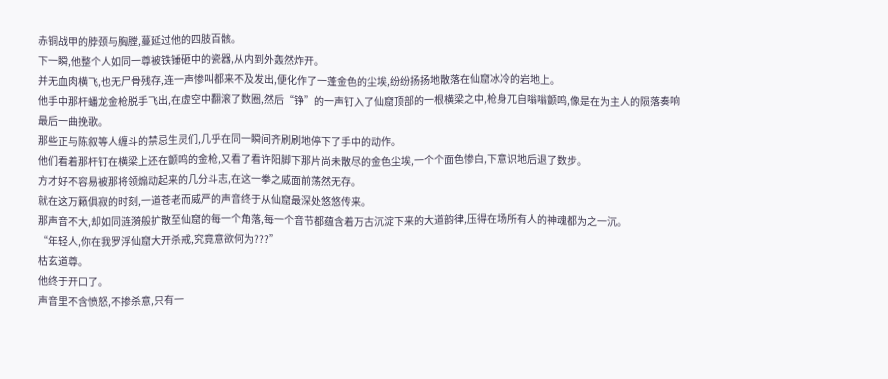赤铜战甲的脖颈与胸膛,蔓延过他的四肢百骸。
下一瞬,他整个人如同一尊被铁锤砸中的瓷器,从内到外轰然炸开。
并无血肉横飞,也无尸骨残存,连一声惨叫都来不及发出,便化作了一蓬金色的尘埃,纷纷扬扬地散落在仙窟冰冷的岩地上。
他手中那杆蟠龙金枪脱手飞出,在虚空中翻滚了数圈,然后“铮”的一声钉入了仙窟顶部的一根横梁之中,枪身兀自嗡嗡颤鸣,像是在为主人的陨落奏响最后一曲挽歌。
那些正与陈叙等人缠斗的禁忌生灵们,几乎在同一瞬间齐刷刷地停下了手中的动作。
他们看着那杆钉在横梁上还在颤鸣的金枪,又看了看许阳脚下那片尚未散尽的金色尘埃,一个个面色惨白,下意识地后退了数步。
方才好不容易被那将领煽动起来的几分斗志,在这一拳之威面前荡然无存。
就在这万籁俱寂的时刻,一道苍老而威严的声音终于从仙窟最深处悠悠传来。
那声音不大,却如同涟漪般扩散至仙窟的每一个角落,每一个音节都蕴含着万古沉淀下来的大道韵律,压得在场所有人的神魂都为之一沉。
“年轻人,你在我罗浮仙窟大开杀戒,究竟意欲何为???”
枯玄道尊。
他终于开口了。
声音里不含愤怒,不掺杀意,只有一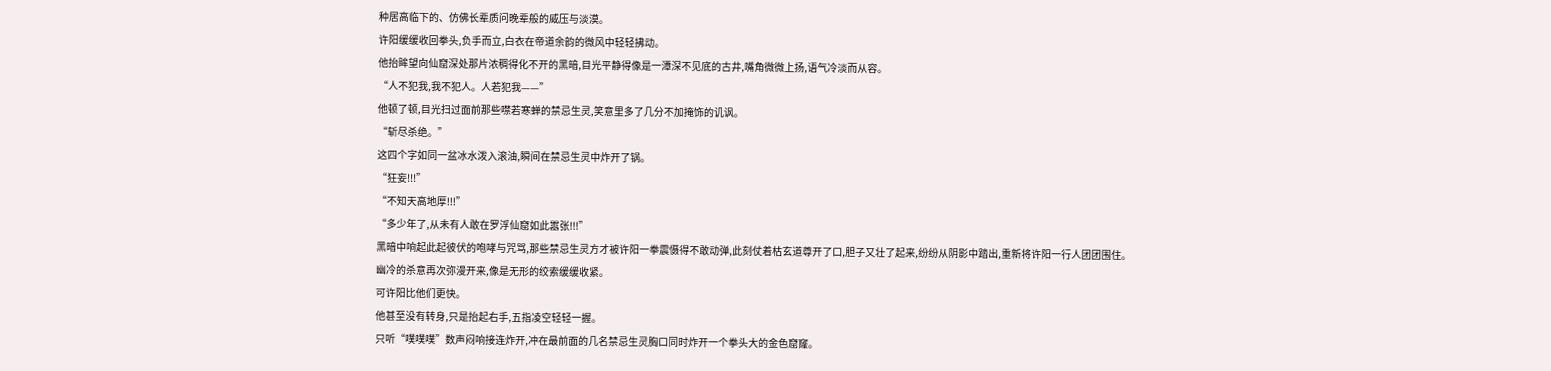种居高临下的、仿佛长辈质问晚辈般的威压与淡漠。
许阳缓缓收回拳头,负手而立,白衣在帝道余韵的微风中轻轻拂动。
他抬眸望向仙窟深处那片浓稠得化不开的黑暗,目光平静得像是一潭深不见底的古井,嘴角微微上扬,语气冷淡而从容。
“人不犯我,我不犯人。人若犯我——”
他顿了顿,目光扫过面前那些噤若寒蝉的禁忌生灵,笑意里多了几分不加掩饰的讥讽。
“斩尽杀绝。”
这四个字如同一盆冰水泼入滚油,瞬间在禁忌生灵中炸开了锅。
“狂妄!!!”
“不知天高地厚!!!”
“多少年了,从未有人敢在罗浮仙窟如此嚣张!!!”
黑暗中响起此起彼伏的咆哮与咒骂,那些禁忌生灵方才被许阳一拳震慑得不敢动弹,此刻仗着枯玄道尊开了口,胆子又壮了起来,纷纷从阴影中踏出,重新将许阳一行人团团围住。
幽冷的杀意再次弥漫开来,像是无形的绞索缓缓收紧。
可许阳比他们更快。
他甚至没有转身,只是抬起右手,五指凌空轻轻一握。
只听“噗噗噗”数声闷响接连炸开,冲在最前面的几名禁忌生灵胸口同时炸开一个拳头大的金色窟窿。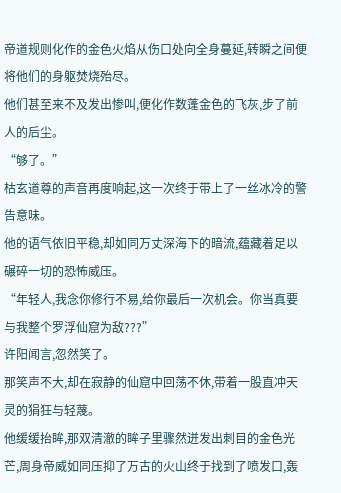帝道规则化作的金色火焰从伤口处向全身蔓延,转瞬之间便将他们的身躯焚烧殆尽。
他们甚至来不及发出惨叫,便化作数蓬金色的飞灰,步了前人的后尘。
“够了。”
枯玄道尊的声音再度响起,这一次终于带上了一丝冰冷的警告意味。
他的语气依旧平稳,却如同万丈深海下的暗流,蕴藏着足以碾碎一切的恐怖威压。
“年轻人,我念你修行不易,给你最后一次机会。你当真要与我整个罗浮仙窟为敌???”
许阳闻言,忽然笑了。
那笑声不大,却在寂静的仙窟中回荡不休,带着一股直冲天灵的狷狂与轻蔑。
他缓缓抬眸,那双清澈的眸子里骤然迸发出刺目的金色光芒,周身帝威如同压抑了万古的火山终于找到了喷发口,轰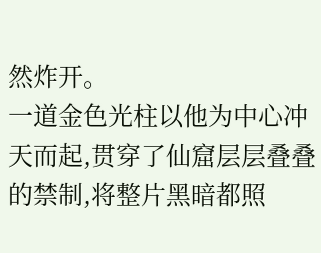然炸开。
一道金色光柱以他为中心冲天而起,贯穿了仙窟层层叠叠的禁制,将整片黑暗都照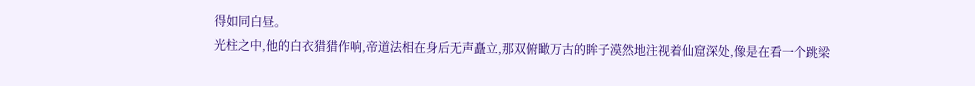得如同白昼。
光柱之中,他的白衣猎猎作响,帝道法相在身后无声矗立,那双俯瞰万古的眸子漠然地注视着仙窟深处,像是在看一个跳梁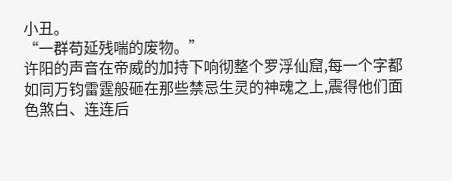小丑。
“一群苟延残喘的废物。”
许阳的声音在帝威的加持下响彻整个罗浮仙窟,每一个字都如同万钧雷霆般砸在那些禁忌生灵的神魂之上,震得他们面色煞白、连连后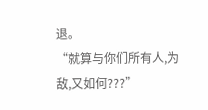退。
“就算与你们所有人,为敌,又如何???”